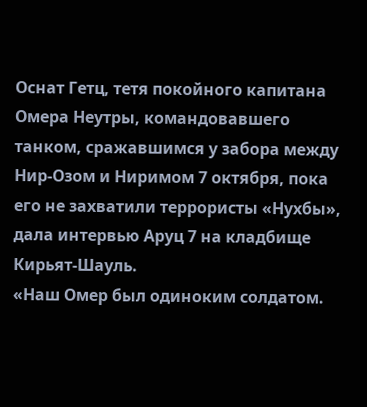Оснат Гетц, тетя покойного капитана Омера Неутры, командовавшего танком, сражавшимся у забора между Нир-Озом и Ниримом 7 октября, пока его не захватили террористы «Нухбы», дала интервью Аруц 7 на кладбище Кирьят-Шауль.
«Наш Омер был одиноким солдатом.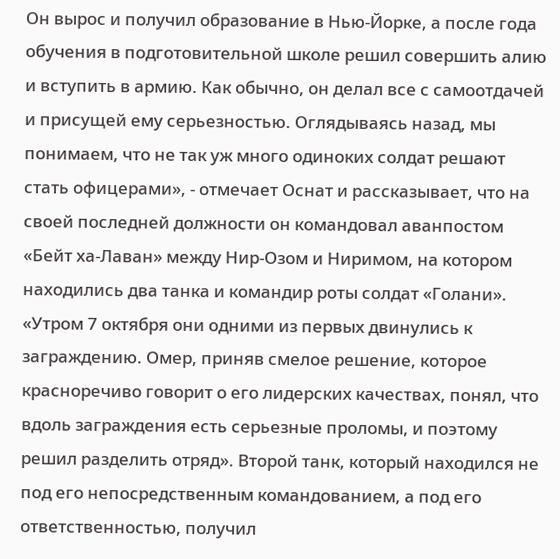Он вырос и получил образование в Нью-Йорке, а после года обучения в подготовительной школе решил совершить алию и вступить в армию. Как обычно, он делал все с самоотдачей и присущей ему серьезностью. Оглядываясь назад, мы понимаем, что не так уж много одиноких солдат решают стать офицерами», - отмечает Оснат и рассказывает, что на своей последней должности он командовал аванпостом «Бейт ха-Лаван» между Нир-Озом и Ниримом, на котором находились два танка и командир роты солдат «Голани».
«Утром 7 октября они одними из первых двинулись к заграждению. Омер, приняв смелое решение, которое красноречиво говорит о его лидерских качествах, понял, что вдоль заграждения есть серьезные проломы, и поэтому решил разделить отряд». Второй танк, который находился не под его непосредственным командованием, а под его ответственностью, получил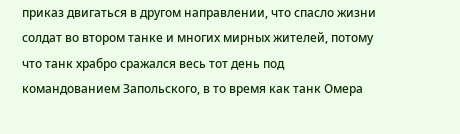приказ двигаться в другом направлении, что спасло жизни солдат во втором танке и многих мирных жителей, потому что танк храбро сражался весь тот день под командованием Запольского, в то время как танк Омера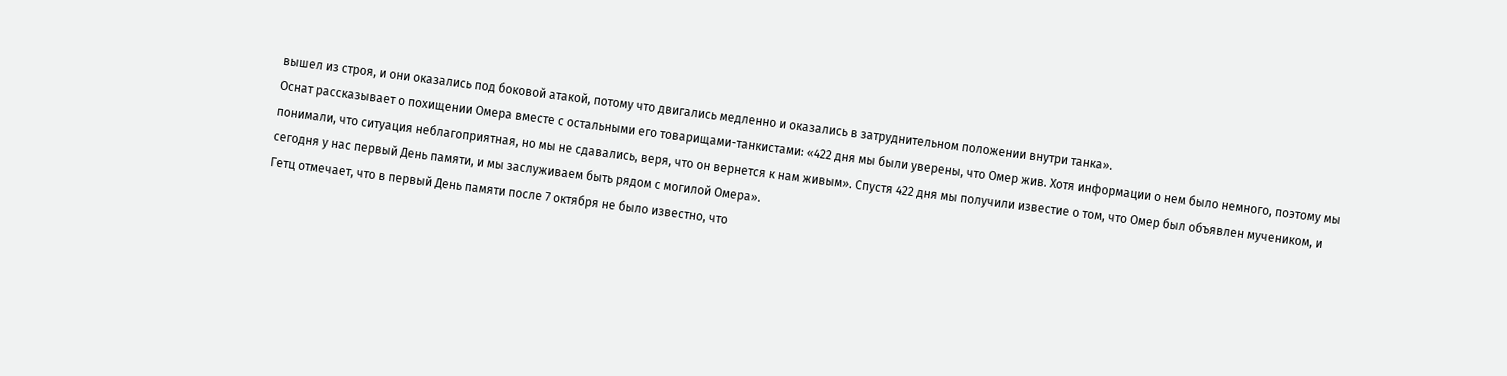вышел из строя, и они оказались под боковой атакой, потому что двигались медленно и оказались в затруднительном положении внутри танка».
Оснат рассказывает о похищении Омера вместе с остальными его товарищами-танкистами: «422 дня мы были уверены, что Омер жив. Хотя информации о нем было немного, поэтому мы понимали, что ситуация неблагоприятная, но мы не сдавались, веря, что он вернется к нам живым». Спустя 422 дня мы получили известие о том, что Омер был объявлен мучеником, и сегодня у нас первый День памяти, и мы заслуживаем быть рядом с могилой Омера».
Гетц отмечает, что в первый День памяти после 7 октября не было известно, что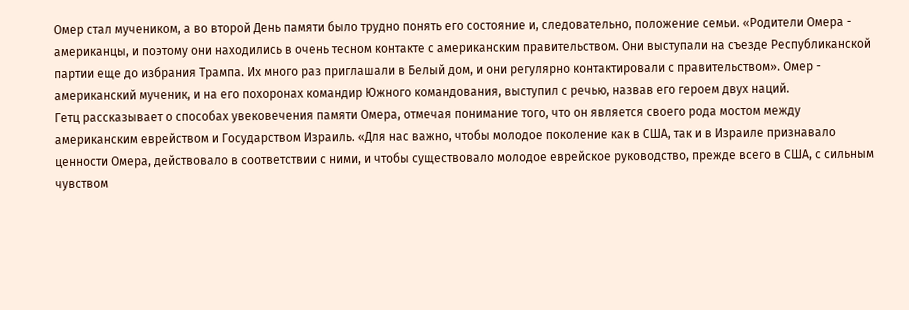Омер стал мучеником, а во второй День памяти было трудно понять его состояние и, следовательно, положение семьи. «Родители Омера - американцы, и поэтому они находились в очень тесном контакте с американским правительством. Они выступали на съезде Республиканской партии еще до избрания Трампа. Их много раз приглашали в Белый дом, и они регулярно контактировали с правительством». Омер - американский мученик, и на его похоронах командир Южного командования, выступил с речью, назвав его героем двух наций.
Гетц рассказывает о способах увековечения памяти Омера, отмечая понимание того, что он является своего рода мостом между американским еврейством и Государством Израиль. «Для нас важно, чтобы молодое поколение как в США, так и в Израиле признавало ценности Омера, действовало в соответствии с ними, и чтобы существовало молодое еврейское руководство, прежде всего в США, с сильным чувством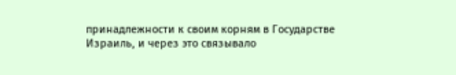принадлежности к своим корням в Государстве Израиль, и через это связывало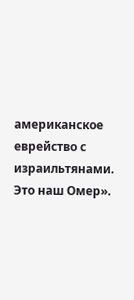американское еврейство с израильтянами. Это наш Омер».